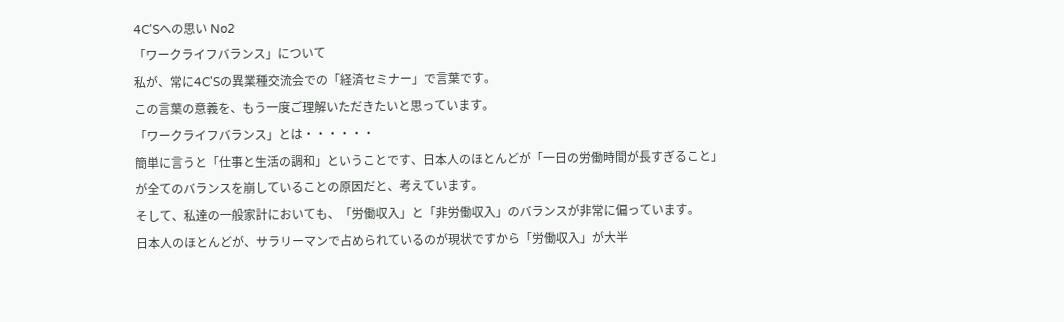4C'Sへの思い No2
「ワークライフバランス」について
私が、常に4C'Sの異業種交流会での「経済セミナー」で言葉です。
この言葉の意義を、もう一度ご理解いただきたいと思っています。
「ワークライフバランス」とは・・・・・・
簡単に言うと「仕事と生活の調和」ということです、日本人のほとんどが「一日の労働時間が長すぎること」
が全てのバランスを崩していることの原因だと、考えています。
そして、私達の一般家計においても、「労働収入」と「非労働収入」のバランスが非常に偏っています。
日本人のほとんどが、サラリーマンで占められているのが現状ですから「労働収入」が大半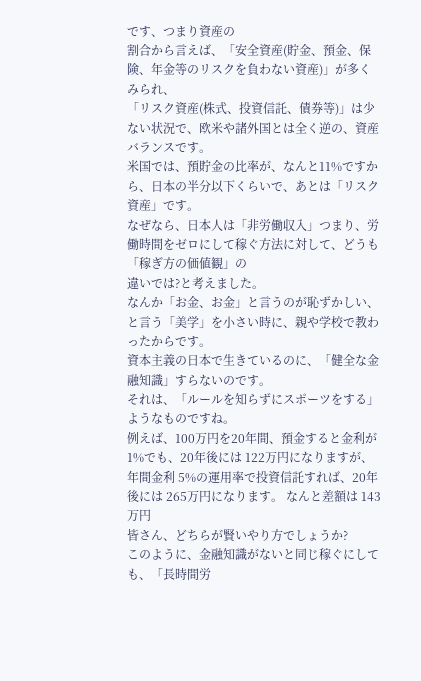です、つまり資産の
割合から言えば、「安全資産(貯金、預金、保険、年金等のリスクを負わない資産)」が多くみられ、
「リスク資産(株式、投資信託、債券等)」は少ない状況で、欧米や諸外国とは全く逆の、資産バランスです。
米国では、預貯金の比率が、なんと11%ですから、日本の半分以下くらいで、あとは「リスク資産」です。
なぜなら、日本人は「非労働収入」つまり、労働時間をゼロにして稼ぐ方法に対して、どうも「稼ぎ方の価値観」の
違いでは?と考えました。
なんか「お金、お金」と言うのが恥ずかしい、と言う「美学」を小さい時に、親や学校で教わったからです。
資本主義の日本で生きているのに、「健全な金融知識」すらないのです。
それは、「ルールを知らずにスポーツをする」ようなものですね。
例えば、100万円を20年間、預金すると金利が1%でも、20年後には 122万円になりますが、
年間金利 5%の運用率で投資信託すれば、20年後には 265万円になります。 なんと差額は 143万円
皆さん、どちらが賢いやり方でしょうか?
このように、金融知識がないと同じ稼ぐにしても、「長時間労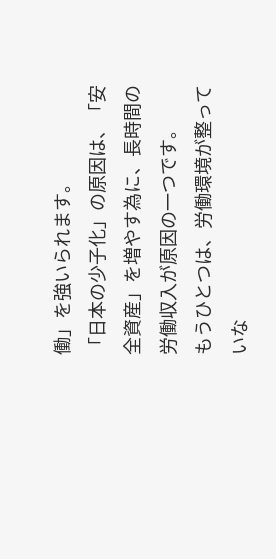働」を強いられます。
「日本の少子化」の原因は、「安全資産」を増やす為に、長時間の労働収入が原因の一つです。
もうひとつは、労働環境が整っていな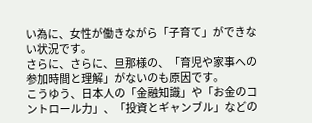い為に、女性が働きながら「子育て」ができない状況です。
さらに、さらに、旦那様の、「育児や家事への参加時間と理解」がないのも原因です。
こうゆう、日本人の「金融知識」や「お金のコントロール力」、「投資とギャンブル」などの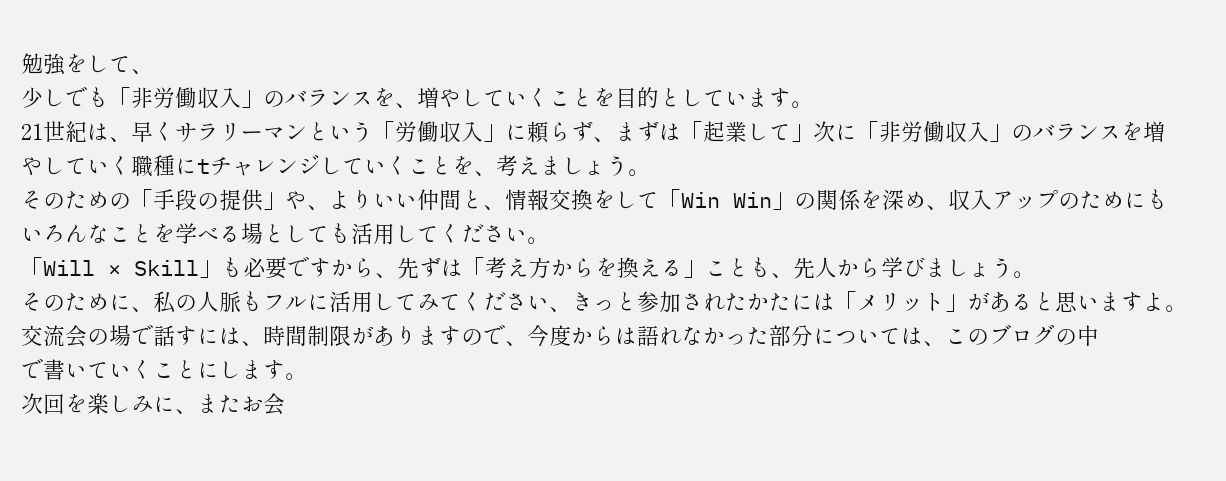勉強をして、
少しでも「非労働収入」のバランスを、増やしていくことを目的としています。
21世紀は、早くサラリーマンという「労働収入」に頼らず、まずは「起業して」次に「非労働収入」のバランスを増
やしていく職種にtチャレンジしていくことを、考えましょう。
そのための「手段の提供」や、よりいい仲間と、情報交換をして「Win Win」の関係を深め、収入アップのためにも
いろんなことを学べる場としても活用してください。
「Will × Skill」も必要ですから、先ずは「考え方からを換える」ことも、先人から学びましょう。
そのために、私の人脈もフルに活用してみてください、きっと参加されたかたには「メリット」があると思いますよ。
交流会の場で話すには、時間制限がありますので、今度からは語れなかった部分については、このブログの中
で書いていくことにします。
次回を楽しみに、またお会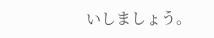いしましょう。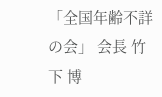「全国年齢不詳の会」 会長 竹下 博